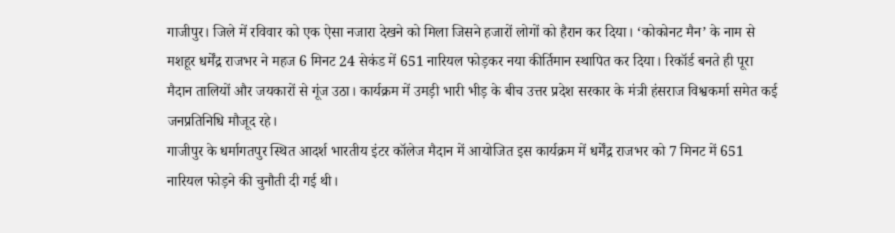गाजीपुर। जिले में रविवार को एक ऐसा नजारा देखने को मिला जिसने हजारों लोगों को हैरान कर दिया। ‘कोकोनट मैन’ के नाम से मशहूर धर्मेंद्र राजभर ने महज 6 मिनट 24 सेकंड में 651 नारियल फोड़कर नया कीर्तिमान स्थापित कर दिया। रिकॉर्ड बनते ही पूरा मैदान तालियों और जयकारों से गूंज उठा। कार्यक्रम में उमड़ी भारी भीड़ के बीच उत्तर प्रदेश सरकार के मंत्री हंसराज विश्वकर्मा समेत कई जनप्रतिनिधि मौजूद रहे।
गाजीपुर के धर्मागतपुर स्थित आदर्श भारतीय इंटर कॉलेज मैदान में आयोजित इस कार्यक्रम में धर्मेंद्र राजभर को 7 मिनट में 651 नारियल फोड़ने की चुनौती दी गई थी।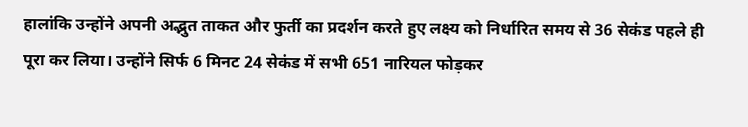हालांकि उन्होंने अपनी अद्भुत ताकत और फुर्ती का प्रदर्शन करते हुए लक्ष्य को निर्धारित समय से 36 सेकंड पहले ही पूरा कर लिया। उन्होंने सिर्फ 6 मिनट 24 सेकंड में सभी 651 नारियल फोड़कर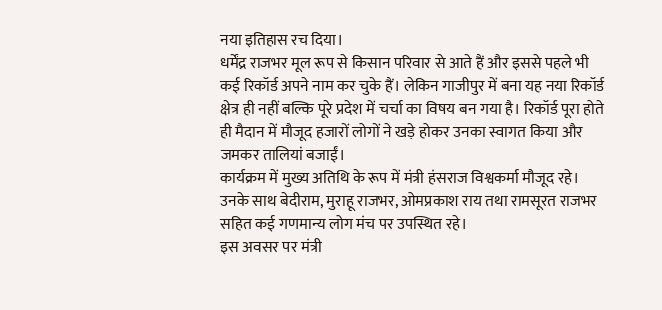नया इतिहास रच दिया।
धर्मेंद्र राजभर मूल रूप से किसान परिवार से आते हैं और इससे पहले भी कई रिकॉर्ड अपने नाम कर चुके हैं। लेकिन गाजीपुर में बना यह नया रिकॉर्ड क्षेत्र ही नहीं बल्कि पूरे प्रदेश में चर्चा का विषय बन गया है। रिकॉर्ड पूरा होते ही मैदान में मौजूद हजारों लोगों ने खड़े होकर उनका स्वागत किया और जमकर तालियां बजाईं।
कार्यक्रम में मुख्य अतिथि के रूप में मंत्री हंसराज विश्वकर्मा मौजूद रहे। उनके साथ बेदीराम, मुराहू राजभर, ओमप्रकाश राय तथा रामसूरत राजभर सहित कई गणमान्य लोग मंच पर उपस्थित रहे।
इस अवसर पर मंत्री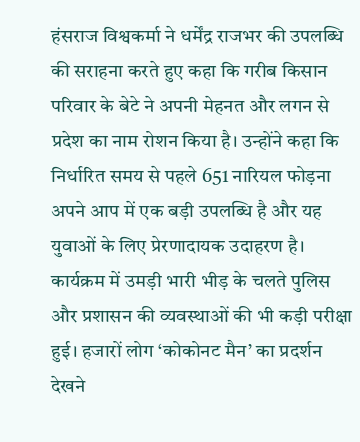हंसराज विश्वकर्मा ने धर्मेंद्र राजभर की उपलब्धि की सराहना करते हुए कहा कि गरीब किसान परिवार के बेटे ने अपनी मेहनत और लगन से प्रदेश का नाम रोशन किया है। उन्होंने कहा कि निर्धारित समय से पहले 651 नारियल फोड़ना अपने आप में एक बड़ी उपलब्धि है और यह युवाओं के लिए प्रेरणादायक उदाहरण है।
कार्यक्रम में उमड़ी भारी भीड़ के चलते पुलिस और प्रशासन की व्यवस्थाओं की भी कड़ी परीक्षा हुई। हजारों लोग ‘कोकोनट मैन’ का प्रदर्शन देखने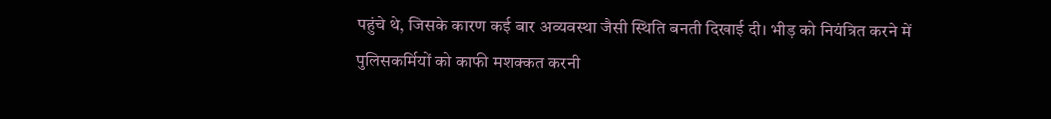पहुंचे थे, जिसके कारण कई बार अव्यवस्था जैसी स्थिति बनती दिखाई दी। भीड़ को नियंत्रित करने में पुलिसकर्मियों को काफी मशक्कत करनी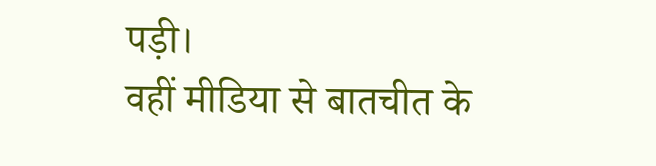पड़ी।
वहीं मीडिया से बातचीत के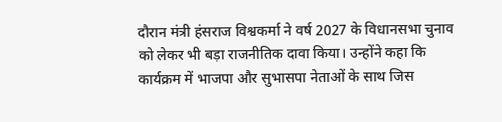दौरान मंत्री हंसराज विश्वकर्मा ने वर्ष 2027 के विधानसभा चुनाव को लेकर भी बड़ा राजनीतिक दावा किया। उन्होंने कहा कि कार्यक्रम में भाजपा और सुभासपा नेताओं के साथ जिस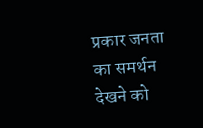प्रकार जनता का समर्थन देखने को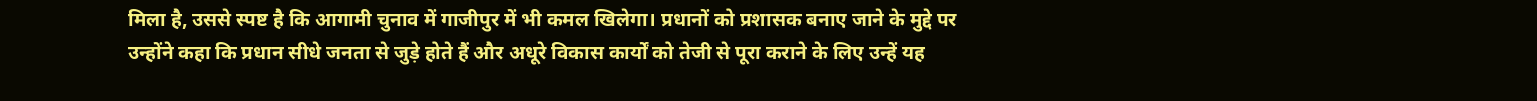मिला है, उससे स्पष्ट है कि आगामी चुनाव में गाजीपुर में भी कमल खिलेगा। प्रधानों को प्रशासक बनाए जाने के मुद्दे पर उन्होंने कहा कि प्रधान सीधे जनता से जुड़े होते हैं और अधूरे विकास कार्यों को तेजी से पूरा कराने के लिए उन्हें यह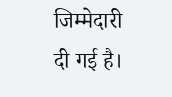जिम्मेदारी दी गई है।